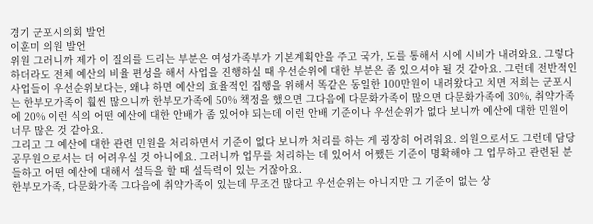경기 군포시의회 발언
이훈미 의원 발언
위원 그러니까 제가 이 질의를 드리는 부분은 여성가족부가 기본계획안을 주고 국가, 도를 통해서 시에 시비가 내려와요. 그렇다 하더라도 전체 예산의 비율 편성을 해서 사업을 진행하실 때 우선순위에 대한 부분은 좀 있으셔야 될 것 같아요. 그런데 전반적인 사업들이 우선순위보다는, 왜냐 하면 예산의 효율적인 집행을 위해서 똑같은 동일한 100만원이 내려왔다고 치면 저희는 군포시는 한부모가족이 훨씬 많으니까 한부모가족에 50% 책정을 했으면 그다음에 다문화가족이 많으면 다문화가족에 30%, 취약가족에 20% 이런 식의 어떤 예산에 대한 안배가 좀 있어야 되는데 이런 안배 기준이나 우선순위가 없다 보니까 예산에 대한 민원이 너무 많은 것 같아요.
그리고 그 예산에 대한 관련 민원을 처리하면서 기준이 없다 보니까 처리를 하는 게 굉장히 어려워요. 의원으로서도 그런데 담당 공무원으로서는 더 어려우실 것 아니에요. 그러니까 업무를 처리하는 데 있어서 어쨌든 기준이 명확해야 그 업무하고 관련된 분들하고 어떤 예산에 대해서 설득을 할 때 설득력이 있는 거잖아요.
한부모가족, 다문화가족 그다음에 취약가족이 있는데 무조건 많다고 우선순위는 아니지만 그 기준이 없는 상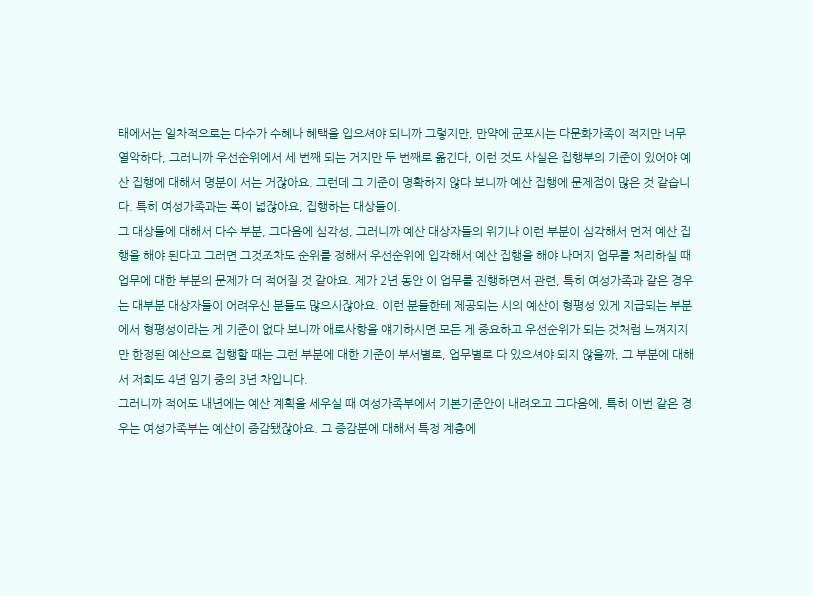태에서는 일차적으로는 다수가 수혜나 혜택을 입으셔야 되니까 그렇지만, 만약에 군포시는 다문화가족이 적지만 너무 열악하다, 그러니까 우선순위에서 세 번째 되는 거지만 두 번째로 옮긴다, 이런 것도 사실은 집행부의 기준이 있어야 예산 집행에 대해서 명분이 서는 거잖아요. 그런데 그 기준이 명확하지 않다 보니까 예산 집행에 문제점이 많은 것 같습니다. 특히 여성가족과는 폭이 넓잖아요, 집행하는 대상들이.
그 대상들에 대해서 다수 부분, 그다음에 심각성, 그러니까 예산 대상자들의 위기나 이런 부분이 심각해서 먼저 예산 집행을 해야 된다고 그러면 그것조차도 순위를 정해서 우선순위에 입각해서 예산 집행을 해야 나머지 업무를 처리하실 때 업무에 대한 부분의 문제가 더 적어질 것 같아요. 제가 2년 동안 이 업무를 진행하면서 관련, 특히 여성가족과 같은 경우는 대부분 대상자들이 어려우신 분들도 많으시잖아요. 이런 분들한테 제공되는 시의 예산이 형평성 있게 지급되는 부분에서 형평성이라는 게 기준이 없다 보니까 애로사항을 얘기하시면 모든 게 중요하고 우선순위가 되는 것처럼 느껴지지만 한정된 예산으로 집행할 때는 그런 부분에 대한 기준이 부서별로, 업무별로 다 있으셔야 되지 않을까, 그 부분에 대해서 저희도 4년 임기 중의 3년 차입니다.
그러니까 적어도 내년에는 예산 계획을 세우실 때 여성가족부에서 기본기준안이 내려오고 그다음에, 특히 이번 같은 경우는 여성가족부는 예산이 증감됐잖아요. 그 증감분에 대해서 특정 계층에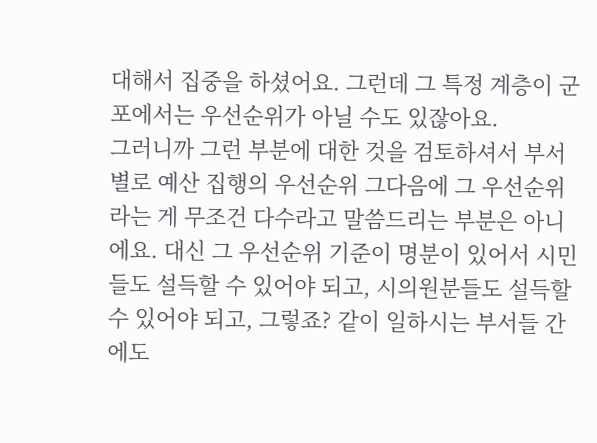대해서 집중을 하셨어요. 그런데 그 특정 계층이 군포에서는 우선순위가 아닐 수도 있잖아요.
그러니까 그런 부분에 대한 것을 검토하셔서 부서별로 예산 집행의 우선순위 그다음에 그 우선순위라는 게 무조건 다수라고 말씀드리는 부분은 아니에요. 대신 그 우선순위 기준이 명분이 있어서 시민들도 설득할 수 있어야 되고, 시의원분들도 설득할 수 있어야 되고, 그렇죠? 같이 일하시는 부서들 간에도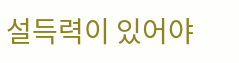설득력이 있어야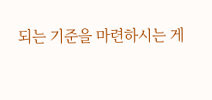되는 기준을 마련하시는 게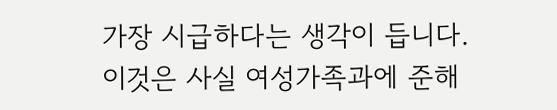가장 시급하다는 생각이 듭니다.
이것은 사실 여성가족과에 준해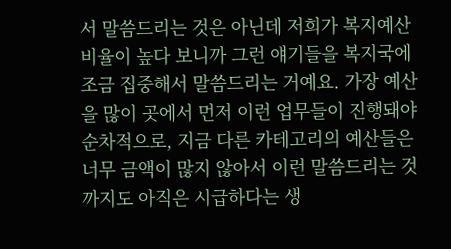서 말씀드리는 것은 아닌데 저희가 복지예산 비율이 높다 보니까 그런 얘기들을 복지국에 조금 집중해서 말씀드리는 거예요. 가장 예산을 많이 곳에서 먼저 이런 업무들이 진행돼야 순차적으로, 지금 다른 카테고리의 예산들은 너무 금액이 많지 않아서 이런 말씀드리는 것까지도 아직은 시급하다는 생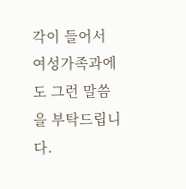각이 들어서 여성가족과에도 그런 말씀을 부탁드립니다.